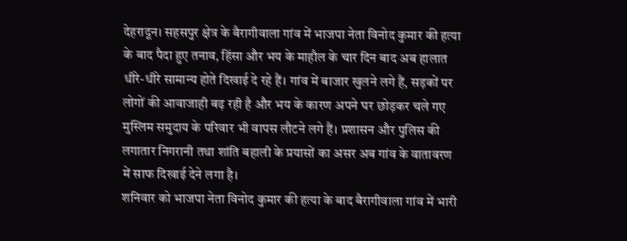देहरादून। सहसपुर क्षेत्र के बैरागीवाला गांव में भाजपा नेता विनोद कुमार की हत्या के बाद पैदा हुए तनाव, हिंसा और भय के माहौल के चार दिन बाद अब हालात धीरे-धीरे सामान्य होते दिखाई दे रहे हैं। गांव में बाजार खुलने लगे हैं, सड़कों पर लोगों की आवाजाही बढ़ रही है और भय के कारण अपने घर छोड़कर चले गए मुस्लिम समुदाय के परिवार भी वापस लौटने लगे हैं। प्रशासन और पुलिस की लगातार निगरानी तथा शांति बहाली के प्रयासों का असर अब गांव के वातावरण में साफ दिखाई देने लगा है।
शनिवार को भाजपा नेता विनोद कुमार की हत्या के बाद बैरागीवाला गांव में भारी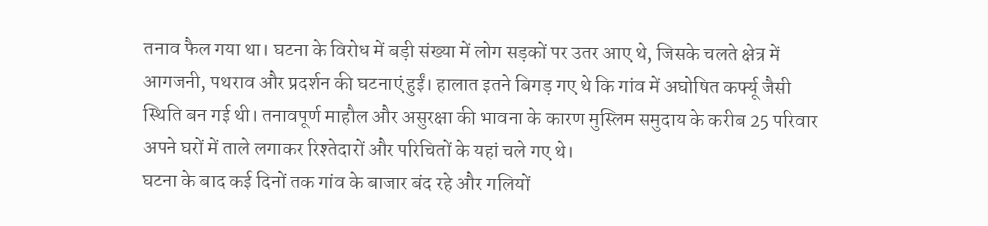तनाव फैल गया था। घटना के विरोध में बड़ी संख्या में लोग सड़कों पर उतर आए थे, जिसके चलते क्षेत्र में आगजनी, पथराव और प्रदर्शन की घटनाएं हुईं। हालात इतने बिगड़ गए थे कि गांव में अघोषित कर्फ्यू जैसी स्थिति बन गई थी। तनावपूर्ण माहौल और असुरक्षा की भावना के कारण मुस्लिम समुदाय के करीब 25 परिवार अपने घरों में ताले लगाकर रिश्तेदारों और परिचितों के यहां चले गए थे।
घटना के बाद कई दिनों तक गांव के बाजार बंद रहे और गलियों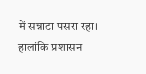में सन्नाटा पसरा रहा। हालांकि प्रशासन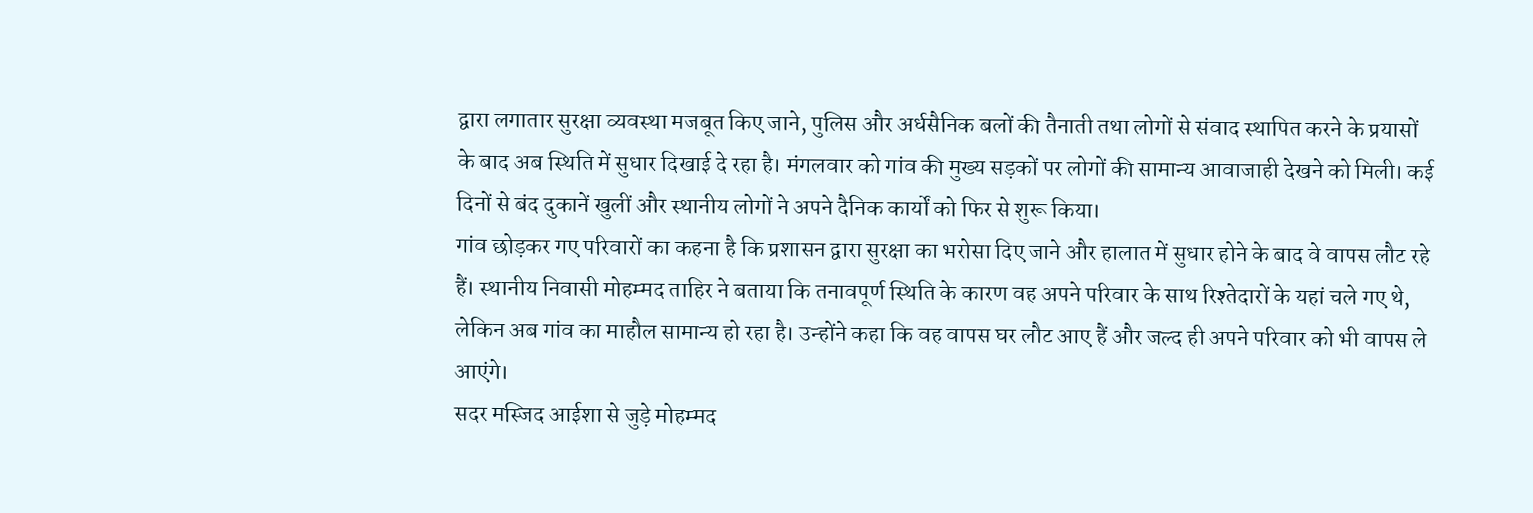द्वारा लगातार सुरक्षा व्यवस्था मजबूत किए जाने, पुलिस और अर्धसैनिक बलों की तैनाती तथा लोगों से संवाद स्थापित करने के प्रयासों के बाद अब स्थिति में सुधार दिखाई दे रहा है। मंगलवार को गांव की मुख्य सड़कों पर लोगों की सामान्य आवाजाही देखने को मिली। कई दिनों से बंद दुकानें खुलीं और स्थानीय लोगों ने अपने दैनिक कार्यों को फिर से शुरू किया।
गांव छोड़कर गए परिवारों का कहना है कि प्रशासन द्वारा सुरक्षा का भरोसा दिए जाने और हालात में सुधार होने के बाद वे वापस लौट रहे हैं। स्थानीय निवासी मोहम्मद ताहिर ने बताया कि तनावपूर्ण स्थिति के कारण वह अपने परिवार के साथ रिश्तेदारों के यहां चले गए थे, लेकिन अब गांव का माहौल सामान्य हो रहा है। उन्होंने कहा कि वह वापस घर लौट आए हैं और जल्द ही अपने परिवार को भी वापस ले आएंगे।
सदर मस्जिद आईशा से जुड़े मोहम्मद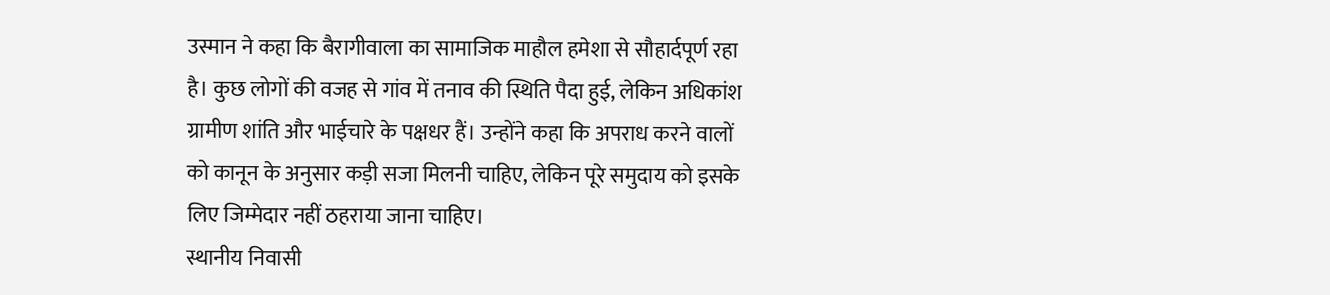उस्मान ने कहा कि बैरागीवाला का सामाजिक माहौल हमेशा से सौहार्दपूर्ण रहा है। कुछ लोगों की वजह से गांव में तनाव की स्थिति पैदा हुई, लेकिन अधिकांश ग्रामीण शांति और भाईचारे के पक्षधर हैं। उन्होंने कहा कि अपराध करने वालों को कानून के अनुसार कड़ी सजा मिलनी चाहिए, लेकिन पूरे समुदाय को इसके लिए जिम्मेदार नहीं ठहराया जाना चाहिए।
स्थानीय निवासी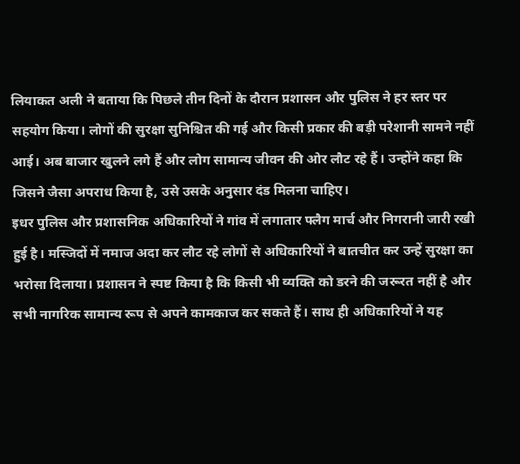लियाकत अली ने बताया कि पिछले तीन दिनों के दौरान प्रशासन और पुलिस ने हर स्तर पर सहयोग किया। लोगों की सुरक्षा सुनिश्चित की गई और किसी प्रकार की बड़ी परेशानी सामने नहीं आई। अब बाजार खुलने लगे हैं और लोग सामान्य जीवन की ओर लौट रहे हैं। उन्होंने कहा कि जिसने जैसा अपराध किया है, उसे उसके अनुसार दंड मिलना चाहिए।
इधर पुलिस और प्रशासनिक अधिकारियों ने गांव में लगातार फ्लैग मार्च और निगरानी जारी रखी हुई है। मस्जिदों में नमाज अदा कर लौट रहे लोगों से अधिकारियों ने बातचीत कर उन्हें सुरक्षा का भरोसा दिलाया। प्रशासन ने स्पष्ट किया है कि किसी भी व्यक्ति को डरने की जरूरत नहीं है और सभी नागरिक सामान्य रूप से अपने कामकाज कर सकते हैं। साथ ही अधिकारियों ने यह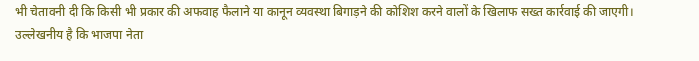भी चेतावनी दी कि किसी भी प्रकार की अफवाह फैलाने या कानून व्यवस्था बिगाड़ने की कोशिश करने वालों के खिलाफ सख्त कार्रवाई की जाएगी।
उल्लेखनीय है कि भाजपा नेता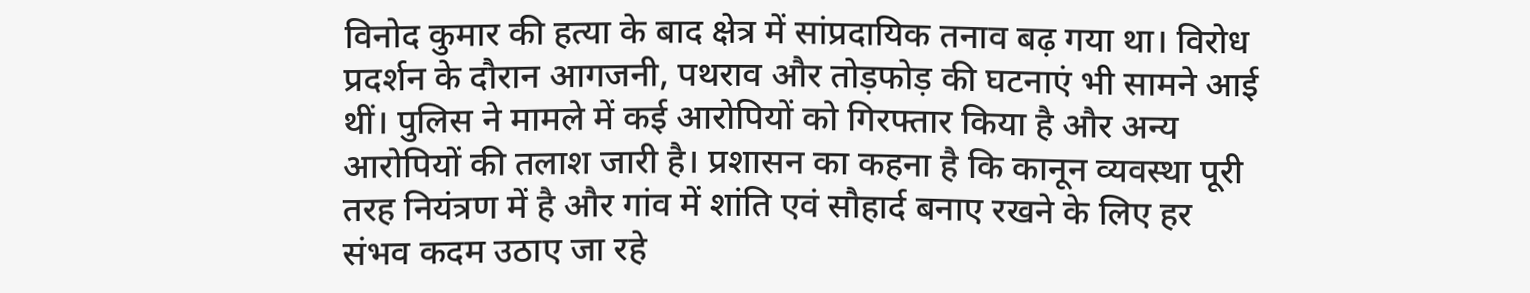विनोद कुमार की हत्या के बाद क्षेत्र में सांप्रदायिक तनाव बढ़ गया था। विरोध प्रदर्शन के दौरान आगजनी, पथराव और तोड़फोड़ की घटनाएं भी सामने आई थीं। पुलिस ने मामले में कई आरोपियों को गिरफ्तार किया है और अन्य आरोपियों की तलाश जारी है। प्रशासन का कहना है कि कानून व्यवस्था पूरी तरह नियंत्रण में है और गांव में शांति एवं सौहार्द बनाए रखने के लिए हर संभव कदम उठाए जा रहे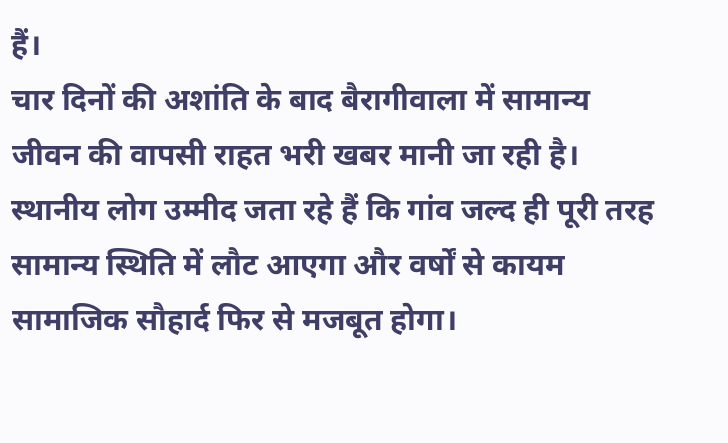हैं।
चार दिनों की अशांति के बाद बैरागीवाला में सामान्य जीवन की वापसी राहत भरी खबर मानी जा रही है। स्थानीय लोग उम्मीद जता रहे हैं कि गांव जल्द ही पूरी तरह सामान्य स्थिति में लौट आएगा और वर्षों से कायम सामाजिक सौहार्द फिर से मजबूत होगा।